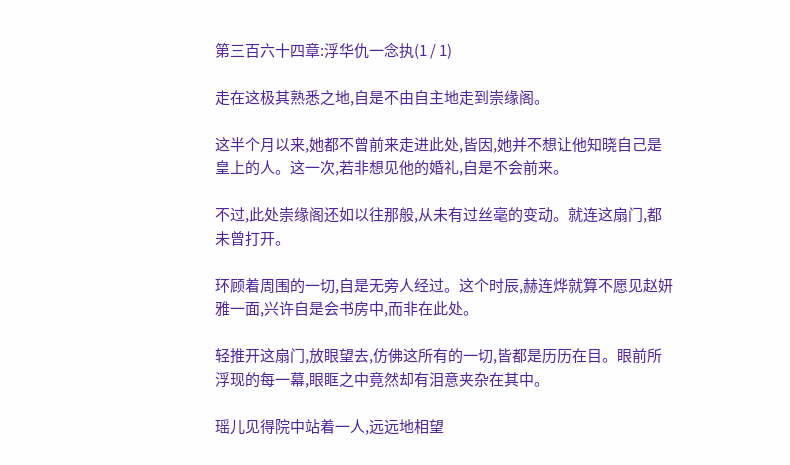第三百六十四章:浮华仇一念执(1 / 1)

走在这极其熟悉之地,自是不由自主地走到崇缘阁。

这半个月以来,她都不曾前来走进此处,皆因,她并不想让他知晓自己是皇上的人。这一次,若非想见他的婚礼,自是不会前来。

不过,此处崇缘阁还如以往那般,从未有过丝毫的变动。就连这扇门,都未曾打开。

环顾着周围的一切,自是无旁人经过。这个时辰,赫连烨就算不愿见赵妍雅一面,兴许自是会书房中,而非在此处。

轻推开这扇门,放眼望去,仿佛这所有的一切,皆都是历历在目。眼前所浮现的每一幕,眼眶之中竟然却有泪意夹杂在其中。

瑶儿见得院中站着一人,远远地相望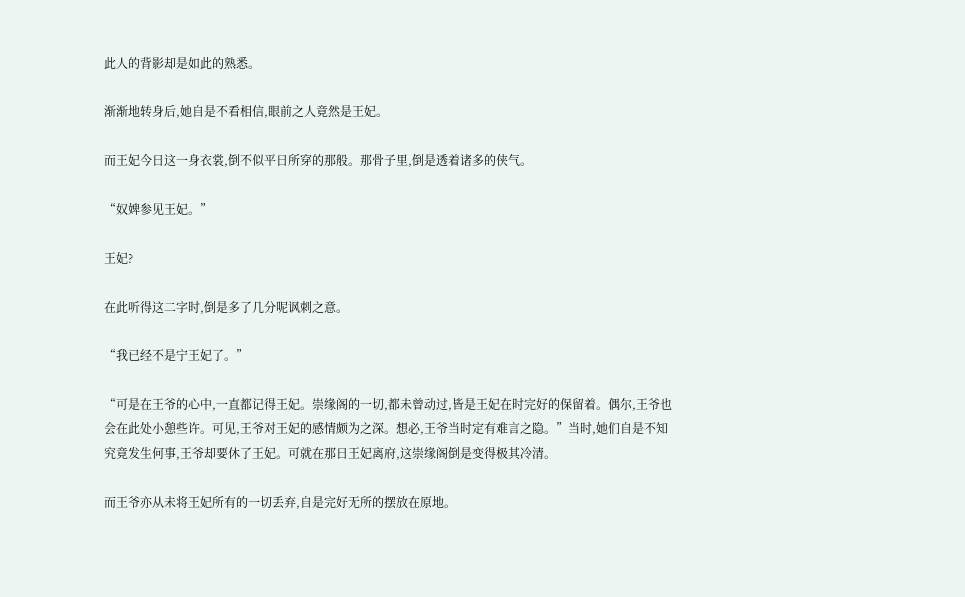此人的背影却是如此的熟悉。

渐渐地转身后,她自是不看相信,眼前之人竟然是王妃。

而王妃今日这一身衣裳,倒不似平日所穿的那般。那骨子里,倒是透着诸多的侠气。

“奴婢参见王妃。”

王妃?

在此听得这二字时,倒是多了几分呢讽刺之意。

“我已经不是宁王妃了。”

“可是在王爷的心中,一直都记得王妃。崇缘阁的一切,都未曾动过,皆是王妃在时完好的保留着。偶尔,王爷也会在此处小憩些许。可见,王爷对王妃的感情颇为之深。想必,王爷当时定有难言之隐。”当时,她们自是不知究竟发生何事,王爷却要休了王妃。可就在那日王妃离府,这崇缘阁倒是变得极其冷清。

而王爷亦从未将王妃所有的一切丢弃,自是完好无所的摆放在原地。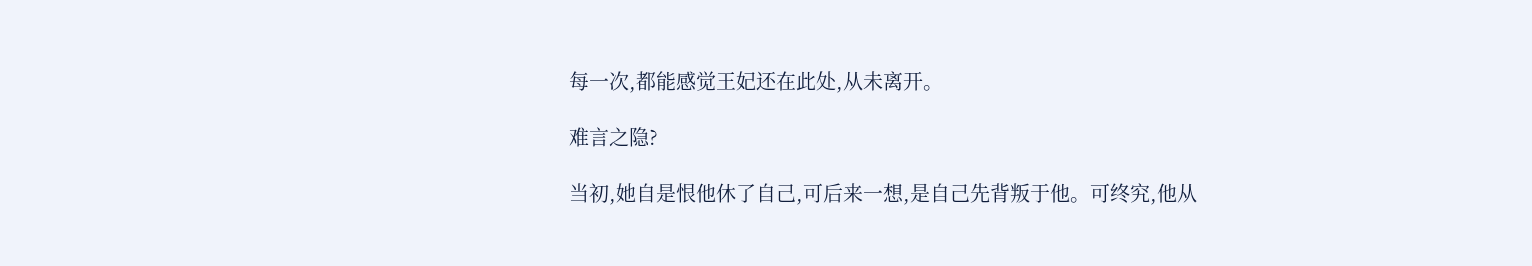每一次,都能感觉王妃还在此处,从未离开。

难言之隐?

当初,她自是恨他休了自己,可后来一想,是自己先背叛于他。可终究,他从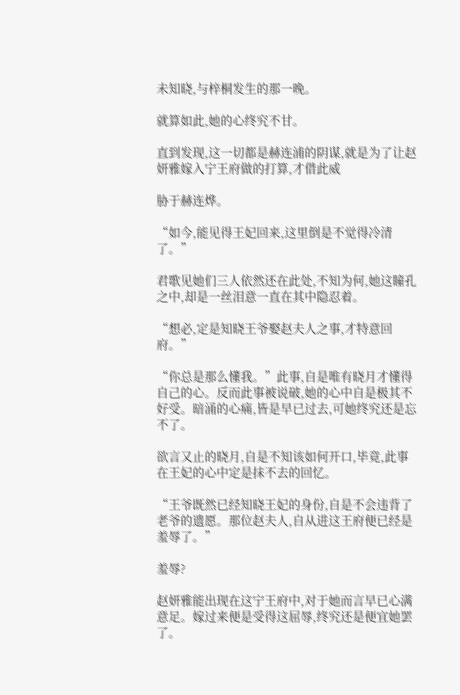未知晓,与梓桐发生的那一晚。

就算如此,她的心终究不甘。

直到发现,这一切都是赫连浦的阴谋,就是为了让赵妍雅嫁入宁王府做的打算,才借此威

胁于赫连烨。

“如今,能见得王妃回来,这里倒是不觉得冷清了。”

君歌见她们三人依然还在此处,不知为何,她这瞳孔之中,却是一丝泪意一直在其中隐忍着。

“想必,定是知晓王爷娶赵夫人之事,才特意回府。”

“你总是那么懂我。”此事,自是唯有晓月才懂得自己的心。反而此事被说破,她的心中自是极其不好受。暗涌的心痛,皆是早已过去,可她终究还是忘不了。

欲言又止的晓月,自是不知该如何开口,毕竟,此事在王妃的心中定是抹不去的回忆。

“王爷既然已经知晓王妃的身份,自是不会违背了老爷的遗愿。那位赵夫人,自从进这王府便已经是羞辱了。”

羞辱?

赵妍雅能出现在这宁王府中,对于她而言早已心满意足。嫁过来便是受得这屈辱,终究还是便宜她罢了。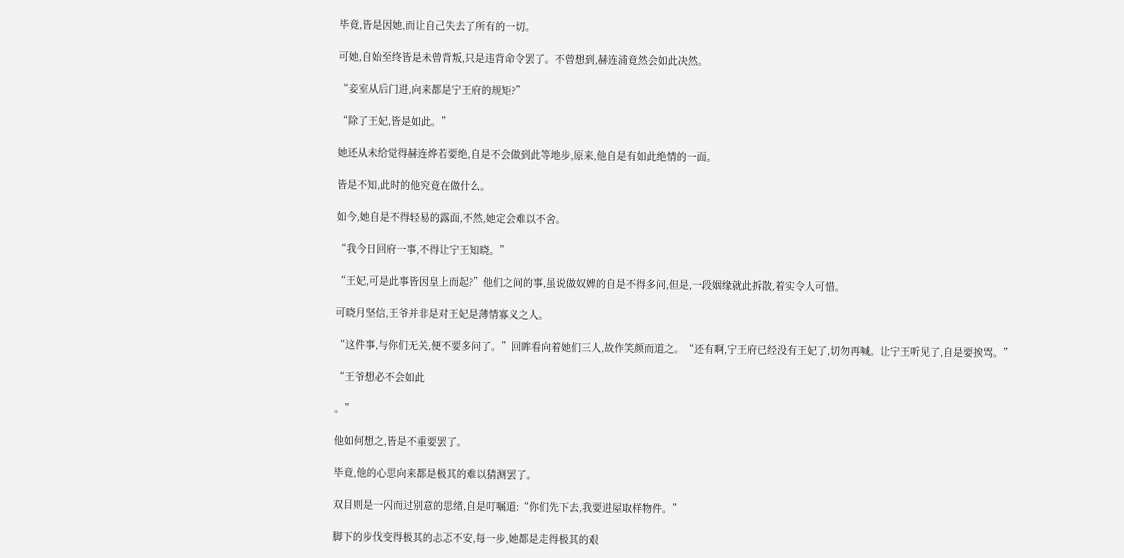毕竟,皆是因她,而让自己失去了所有的一切。

可她,自始至终皆是未曾背叛,只是违背命令罢了。不曾想到,赫连浦竟然会如此决然。

“妾室从后门进,向来都是宁王府的规矩?”

“除了王妃,皆是如此。”

她还从未给觉得赫连烨若要绝,自是不会做到此等地步,原来,他自是有如此绝情的一面。

皆是不知,此时的他究竟在做什么。

如今,她自是不得轻易的露面,不然,她定会难以不舍。

“我今日回府一事,不得让宁王知晓。”

“王妃,可是此事皆因皇上而起?”他们之间的事,虽说做奴婢的自是不得多问,但是,一段姻缘就此拆散,着实令人可惜。

可晓月坚信,王爷并非是对王妃是薄情寡义之人。

“这件事,与你们无关,便不要多问了。”回眸看向着她们三人,故作笑颜而道之。“还有啊,宁王府已经没有王妃了,切勿再喊。让宁王听见了,自是要挨骂。”

“王爷想必不会如此

。”

他如何想之,皆是不重要罢了。

毕竟,他的心思向来都是极其的难以猜测罢了。

双目则是一闪而过别意的思绪,自是叮嘱道:“你们先下去,我要进屋取样物件。”

脚下的步伐变得极其的忐忑不安,每一步,她都是走得极其的艰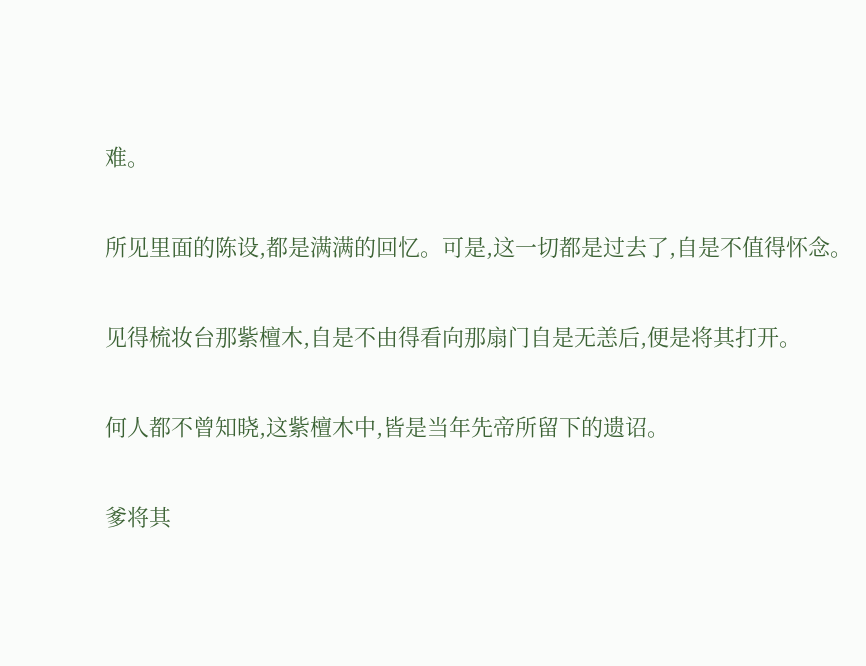难。

所见里面的陈设,都是满满的回忆。可是,这一切都是过去了,自是不值得怀念。

见得梳妆台那紫檀木,自是不由得看向那扇门自是无恙后,便是将其打开。

何人都不曾知晓,这紫檀木中,皆是当年先帝所留下的遗诏。

爹将其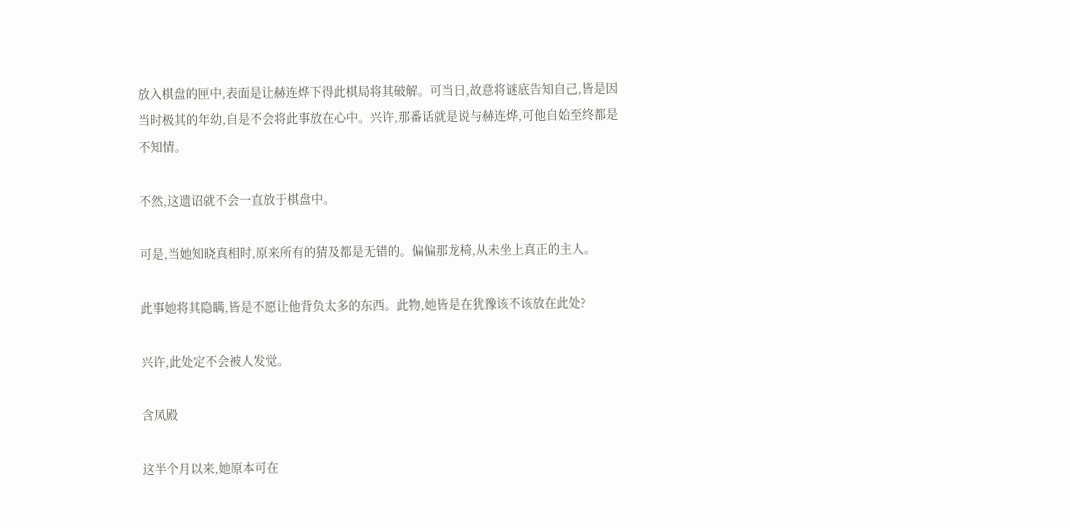放入棋盘的匣中,表面是让赫连烨下得此棋局将其破解。可当日,故意将谜底告知自己,皆是因当时极其的年幼,自是不会将此事放在心中。兴许,那番话就是说与赫连烨,可他自始至终都是不知情。

不然,这遗诏就不会一直放于棋盘中。

可是,当她知晓真相时,原来所有的猜及都是无错的。偏偏那龙椅,从未坐上真正的主人。

此事她将其隐瞒,皆是不愿让他背负太多的东西。此物,她皆是在犹豫该不该放在此处?

兴许,此处定不会被人发觉。

含凤殿

这半个月以来,她原本可在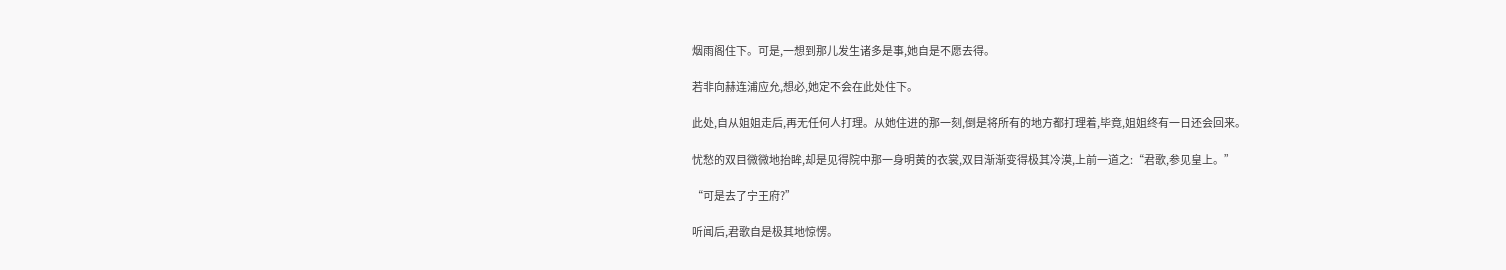烟雨阁住下。可是,一想到那儿发生诸多是事,她自是不愿去得。

若非向赫连浦应允,想必,她定不会在此处住下。

此处,自从姐姐走后,再无任何人打理。从她住进的那一刻,倒是将所有的地方都打理着,毕竟,姐姐终有一日还会回来。

忧愁的双目微微地抬眸,却是见得院中那一身明黄的衣裳,双目渐渐变得极其冷漠,上前一道之:“君歌,参见皇上。”

“可是去了宁王府?”

听闻后,君歌自是极其地惊愣。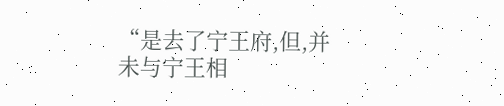“是去了宁王府,但,并未与宁王相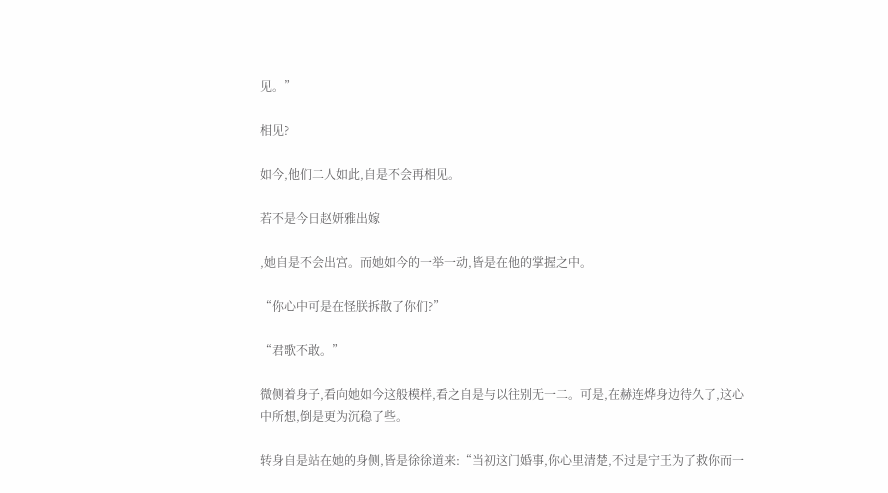见。”

相见?

如今,他们二人如此,自是不会再相见。

若不是今日赵妍雅出嫁

,她自是不会出宫。而她如今的一举一动,皆是在他的掌握之中。

“你心中可是在怪朕拆散了你们?”

“君歌不敢。”

微侧着身子,看向她如今这般模样,看之自是与以往别无一二。可是,在赫连烨身边待久了,这心中所想,倒是更为沉稳了些。

转身自是站在她的身侧,皆是徐徐道来:“当初这门婚事,你心里清楚,不过是宁王为了救你而一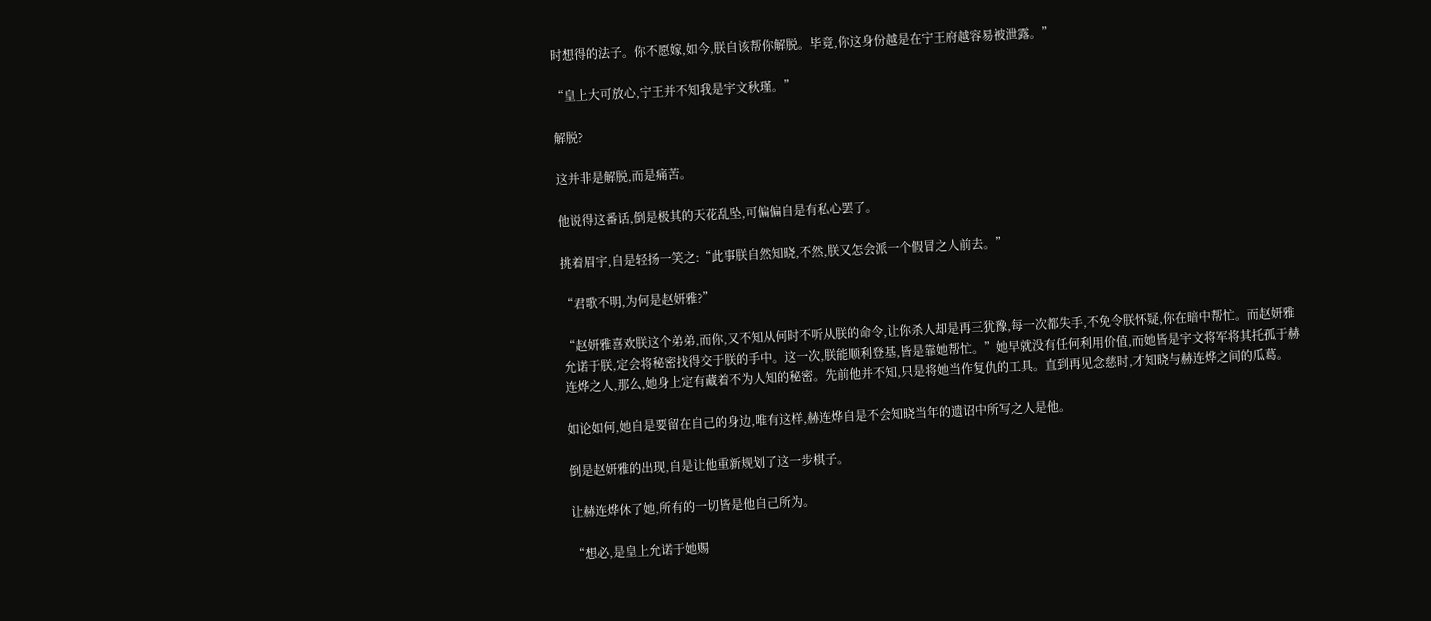时想得的法子。你不愿嫁,如今,朕自该帮你解脱。毕竟,你这身份越是在宁王府越容易被泄露。”

“皇上大可放心,宁王并不知我是宇文秋瑾。”

解脱?

这并非是解脱,而是痛苦。

他说得这番话,倒是极其的天花乱坠,可偏偏自是有私心罢了。

挑着眉宇,自是轻扬一笑之:“此事朕自然知晓,不然,朕又怎会派一个假冒之人前去。”

“君歌不明,为何是赵妍雅?”

“赵妍雅喜欢朕这个弟弟,而你,又不知从何时不听从朕的命令,让你杀人却是再三犹豫,每一次都失手,不免令朕怀疑,你在暗中帮忙。而赵妍雅允诺于朕,定会将秘密找得交于朕的手中。这一次,朕能顺利登基,皆是靠她帮忙。”她早就没有任何利用价值,而她皆是宇文将军将其托孤于赫连烨之人,那么,她身上定有藏着不为人知的秘密。先前他并不知,只是将她当作复仇的工具。直到再见念慈时,才知晓与赫连烨之间的瓜葛。

如论如何,她自是要留在自己的身边,唯有这样,赫连烨自是不会知晓当年的遗诏中所写之人是他。

倒是赵妍雅的出现,自是让他重新规划了这一步棋子。

让赫连烨休了她,所有的一切皆是他自己所为。

“想必,是皇上允诺于她赐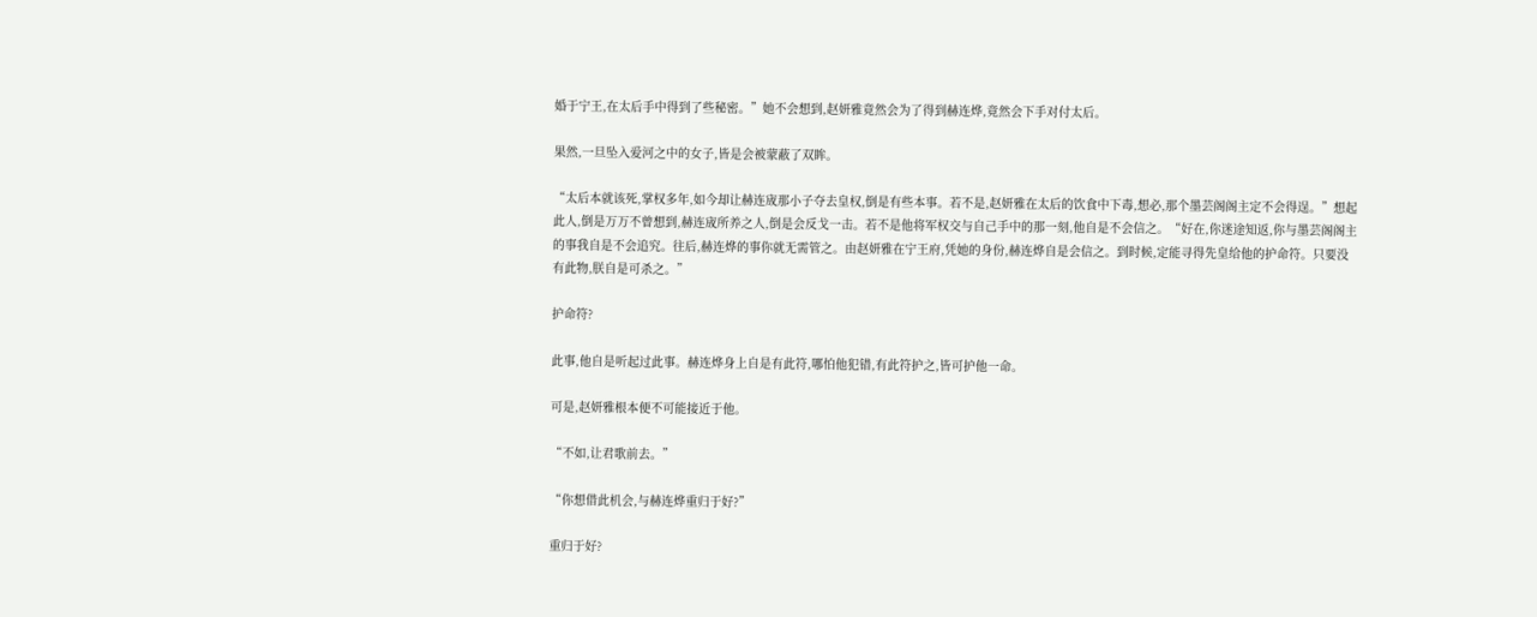婚于宁王,在太后手中得到了些秘密。”她不会想到,赵妍雅竟然会为了得到赫连烨,竟然会下手对付太后。

果然,一旦坠入爱河之中的女子,皆是会被蒙蔽了双眸。

“太后本就该死,掌权多年,如今却让赫连宬那小子夺去皇权,倒是有些本事。若不是,赵妍雅在太后的饮食中下毒,想必,那个墨芸阁阁主定不会得逞。”想起此人,倒是万万不曾想到,赫连宬所养之人,倒是会反戈一击。若不是他将军权交与自己手中的那一刻,他自是不会信之。“好在,你迷途知返,你与墨芸阁阁主的事我自是不会追究。往后,赫连烨的事你就无需管之。由赵妍雅在宁王府,凭她的身份,赫连烨自是会信之。到时候,定能寻得先皇给他的护命符。只要没有此物,朕自是可杀之。”

护命符?

此事,他自是听起过此事。赫连烨身上自是有此符,哪怕他犯错,有此符护之,皆可护他一命。

可是,赵妍雅根本便不可能接近于他。

“不如,让君歌前去。”

“你想借此机会,与赫连烨重归于好?”

重归于好?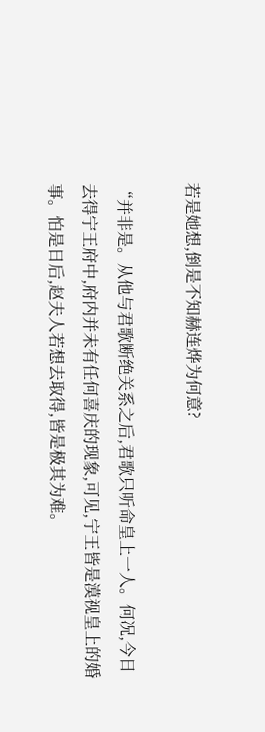若是她想,倒是不知赫连烨为何意?

“并非是。从他与君歌断绝关系之后,君歌只听命皇上一人。何况,今日去得宁王府中,府内并未有任何喜庆的现象,可见,宁王皆是漠视皇上的婚事。怕是日后,赵夫人若想去取得,皆是极其为难。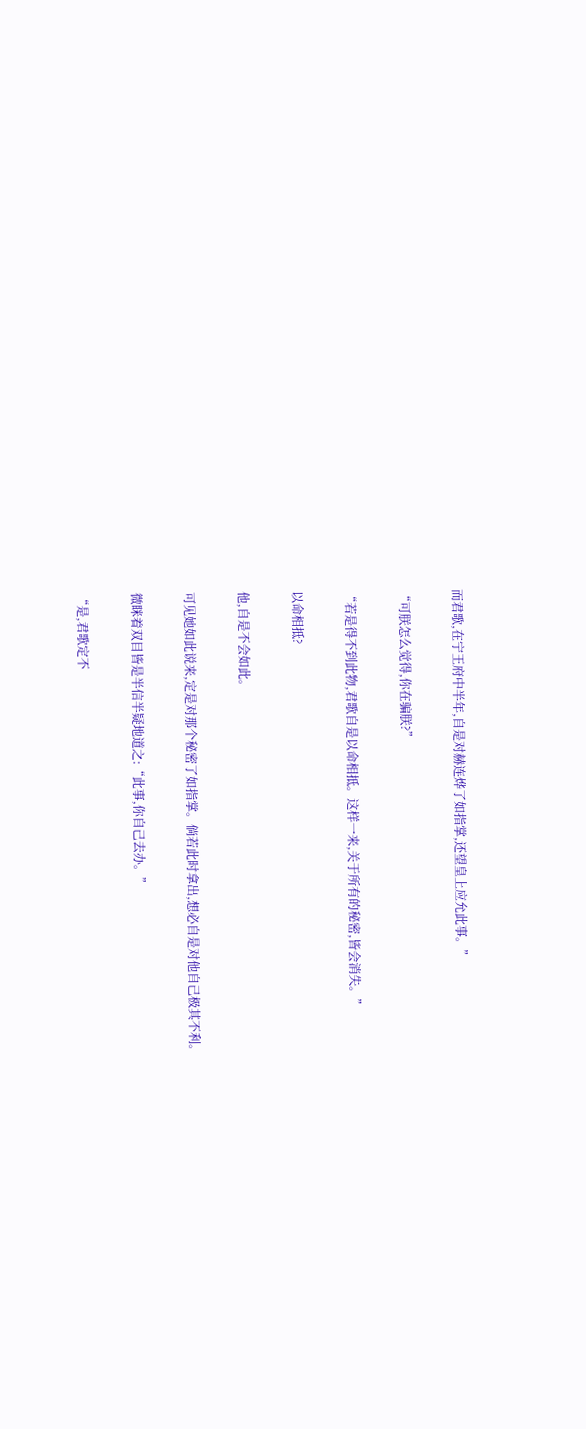而君歌,在宁王府中半年,自是对赫连烨了如指掌,还望皇上应允此事。”

“可朕怎么觉得,你在骗朕?”

“若是得不到此物,君歌自是以命相抵。这样一来,关于所有的秘密,皆会消失。”

以命相抵?

他,自是不会如此。

可见她如此说来,定是对那个秘密了如指掌。倘若此时拿出,想必自是对他自己极其不利。

微眯着双目皆是半信半疑地道之:“此事,你自己去办。”

“是,君歌定不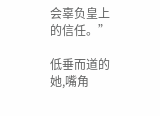会辜负皇上的信任。”

低垂而道的她,嘴角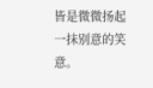皆是微微扬起一抹别意的笑意。